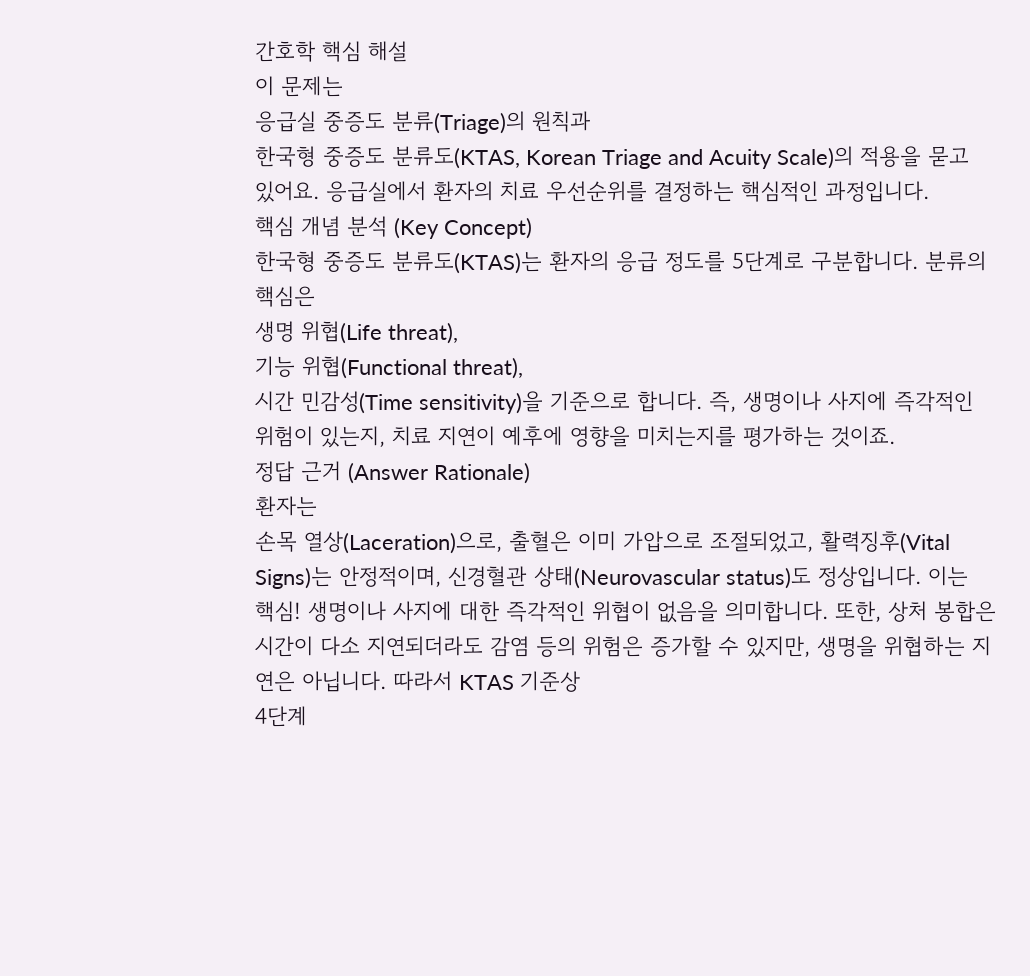간호학 핵심 해설
이 문제는
응급실 중증도 분류(Triage)의 원칙과
한국형 중증도 분류도(KTAS, Korean Triage and Acuity Scale)의 적용을 묻고 있어요. 응급실에서 환자의 치료 우선순위를 결정하는 핵심적인 과정입니다.
핵심 개념 분석 (Key Concept)
한국형 중증도 분류도(KTAS)는 환자의 응급 정도를 5단계로 구분합니다. 분류의 핵심은
생명 위협(Life threat),
기능 위협(Functional threat),
시간 민감성(Time sensitivity)을 기준으로 합니다. 즉, 생명이나 사지에 즉각적인 위험이 있는지, 치료 지연이 예후에 영향을 미치는지를 평가하는 것이죠.
정답 근거 (Answer Rationale)
환자는
손목 열상(Laceration)으로, 출혈은 이미 가압으로 조절되었고, 활력징후(Vital Signs)는 안정적이며, 신경혈관 상태(Neurovascular status)도 정상입니다. 이는
핵심! 생명이나 사지에 대한 즉각적인 위협이 없음을 의미합니다. 또한, 상처 봉합은 시간이 다소 지연되더라도 감염 등의 위험은 증가할 수 있지만, 생명을 위협하는 지연은 아닙니다. 따라서 KTAS 기준상
4단계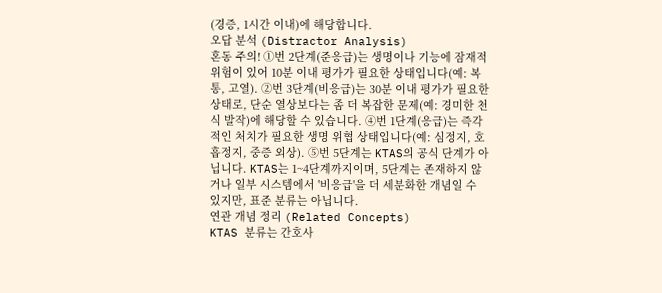(경증, 1시간 이내)에 해당합니다.
오답 분석 (Distractor Analysis)
혼동 주의! ①번 2단계(준응급)는 생명이나 기능에 잠재적 위험이 있어 10분 이내 평가가 필요한 상태입니다(예: 복통, 고열). ②번 3단계(비응급)는 30분 이내 평가가 필요한 상태로, 단순 열상보다는 좀 더 복잡한 문제(예: 경미한 천식 발작)에 해당할 수 있습니다. ④번 1단계(응급)는 즉각적인 처치가 필요한 생명 위협 상태입니다(예: 심정지, 호흡정지, 중증 외상). ⑤번 5단계는 KTAS의 공식 단계가 아닙니다. KTAS는 1~4단계까지이며, 5단계는 존재하지 않거나 일부 시스템에서 '비응급'을 더 세분화한 개념일 수 있지만, 표준 분류는 아닙니다.
연관 개념 정리 (Related Concepts)
KTAS 분류는 간호사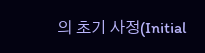의 초기 사정(Initial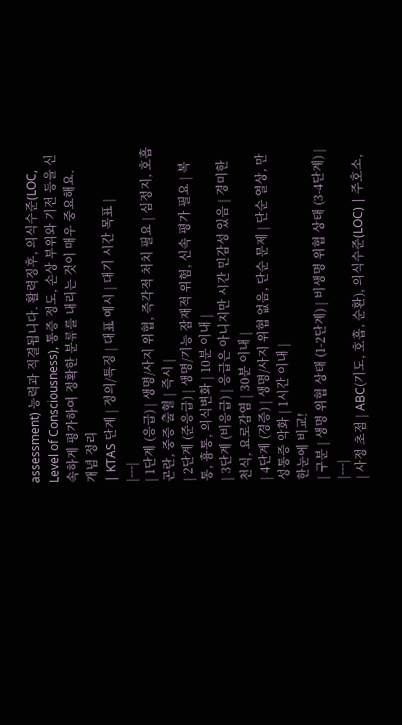assessment) 능력과 직결됩니다. 활력징후, 의식수준(LOC, Level of Consciousness), 통증 정도, 손상 부위와 기전 등을 신속하게 평가하여 정확한 분류를 내리는 것이 매우 중요해요.
개념 정리
| KTAS 단계 | 정의/특징 | 대표 예시 | 대기 시간 목표 |
|---|
| 1단계 (응급) | 생명/사지 위협, 즉각적 처치 필요 | 심정지, 호흡곤란, 중증 출혈 | 즉시 |
| 2단계 (준응급) | 생명/기능 잠재적 위험, 신속 평가 필요 | 복통, 흉통, 의식변화 | 10분 이내 |
| 3단계 (비응급) | 응급은 아니지만 시간 민감성 있음 | 경미한 천식, 요로감염 | 30분 이내 |
| 4단계 (경증) | 생명/사지 위협 없음, 단순 문제 | 단순 열상, 만성통증 악화 | 1시간 이내 |
한눈에 비교!
| 구분 | 생명 위협 상태 (1-2단계) | 비생명 위협 상태 (3-4단계) |
|---|
| 사정 초점 | ABC(기도, 호흡, 순환), 의식수준(LOC) | 주호소,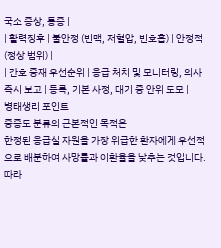국소 증상, 통증 |
| 활력징후 | 불안정 (빈맥, 저혈압, 빈호흡) | 안정적 (정상 범위) |
| 간호 중재 우선순위 | 응급 처치 및 모니터링, 의사 즉시 보고 | 등록, 기본 사정, 대기 중 안위 도모 |
병태생리 포인트
중증도 분류의 근본적인 목적은
한정된 응급실 자원을 가장 위급한 환자에게 우선적으로 배분하여 사망률과 이환율을 낮추는 것입니다. 따라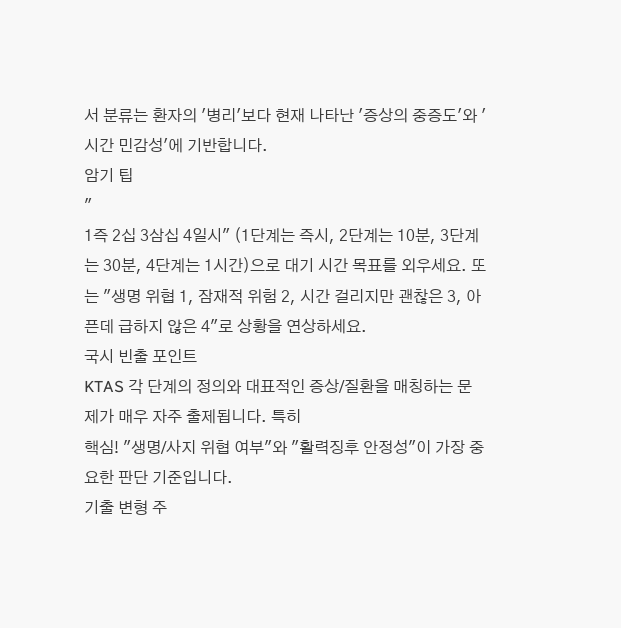서 분류는 환자의 '병리'보다 현재 나타난 '증상의 중증도'와 '시간 민감성'에 기반합니다.
암기 팁
"
1즉 2십 3삼십 4일시" (1단계는 즉시, 2단계는 10분, 3단계는 30분, 4단계는 1시간)으로 대기 시간 목표를 외우세요. 또는 "생명 위협 1, 잠재적 위험 2, 시간 걸리지만 괜찮은 3, 아픈데 급하지 않은 4"로 상황을 연상하세요.
국시 빈출 포인트
KTAS 각 단계의 정의와 대표적인 증상/질환을 매칭하는 문제가 매우 자주 출제됩니다. 특히
핵심! "생명/사지 위협 여부"와 "활력징후 안정성"이 가장 중요한 판단 기준입니다.
기출 변형 주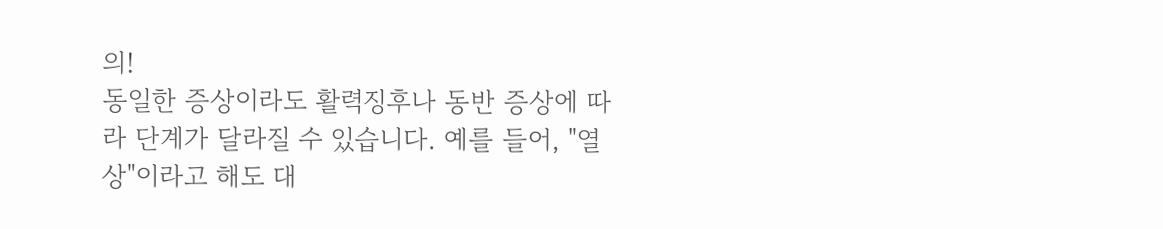의!
동일한 증상이라도 활력징후나 동반 증상에 따라 단계가 달라질 수 있습니다. 예를 들어, "열상"이라고 해도 대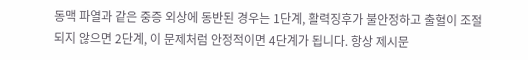동맥 파열과 같은 중증 외상에 동반된 경우는 1단계, 활력징후가 불안정하고 출혈이 조절되지 않으면 2단계, 이 문제처럼 안정적이면 4단계가 됩니다. 항상 제시문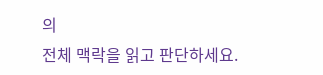의
전체 맥락을 읽고 판단하세요.